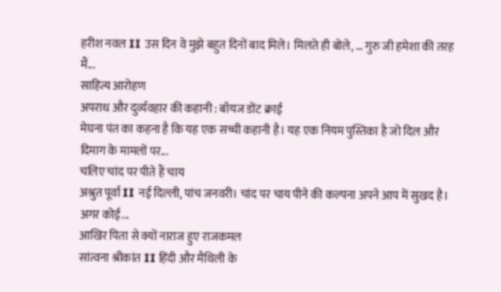हरीश नवल II उस दिन वे मुझे बहुत दिनों बाद मिले। मिलते ही बोले, … गुरु जी हमेशा की तरह मैं...
साहित्य आरोहण
अपराध और दुर्व्यवहार की कहानी : बॉयज डोंट क्राई
मेघना पंत का कहना है कि यह एक सच्ची कहानी है। यह एक नियम पुस्तिका है जो दिल और दिमाग के मामलों पर...
चलिए चांद पर पीते हैं चाय
अश्रुत पूर्वा II नई दिल्ली, पांच जनवरी। चांद पर चाय पीने की कल्पना अपने आप में सुखद है। अगर कोई...
आखिर पिता से क्यों नाराज हुए राजकमल
सांत्वना श्रीकांत II हिंदी और मैथिली के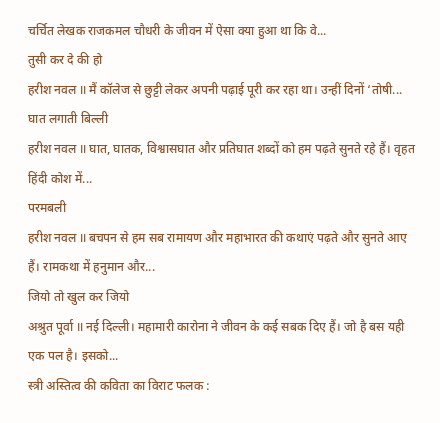चर्चित लेखक राजकमल चौधरी के जीवन में ऐसा क्या हुआ था कि वे...
तुसी कर दे की हो
हरीश नवल II मैं कॉलेज से छुट्टी लेकर अपनी पढ़ाई पूरी कर रहा था। उन्हीं दिनों ‘तोषी...
घात लगाती बिल्ली
हरीश नवल II घात, घातक, विश्वासघात और प्रतिघात शब्दों को हम पढ़ते सुनते रहे हैं। वृहत हिंदी कोश में...
परमबली
हरीश नवल II बचपन से हम सब रामायण और महाभारत की कथाएं पढ़ते और सुनते आए हैं। रामकथा में हनुमान और...
जियो तो खुल कर जियो
अश्रुत पूर्वा II नई दिल्ली। महामारी कारोना ने जीवन के कई सबक दिए हैं। जो है बस यही एक पल है। इसको...
स्त्री अस्तित्व की कविता का विराट फलक :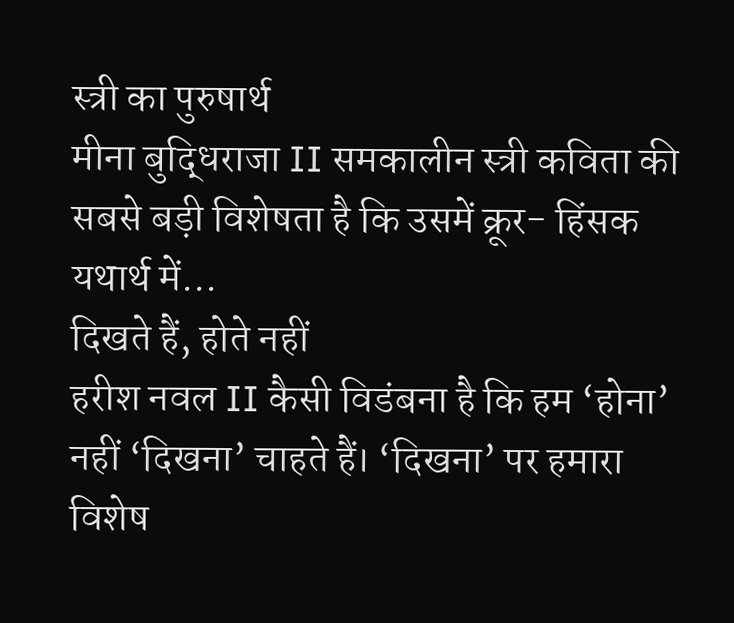स्त्री का पुरुषार्थ
मीना बुद्धिराजा II समकालीन स्त्री कविता की सबसे बड़ी विशेषता है कि उसमें क्रूर- हिंसक यथार्थ में...
दिखते हैं, होते नहीं
हरीश नवल II कैसी विडंबना है कि हम ‘होना’ नहीं ‘दिखना’ चाहते हैं। ‘दिखना’ पर हमारा विशेष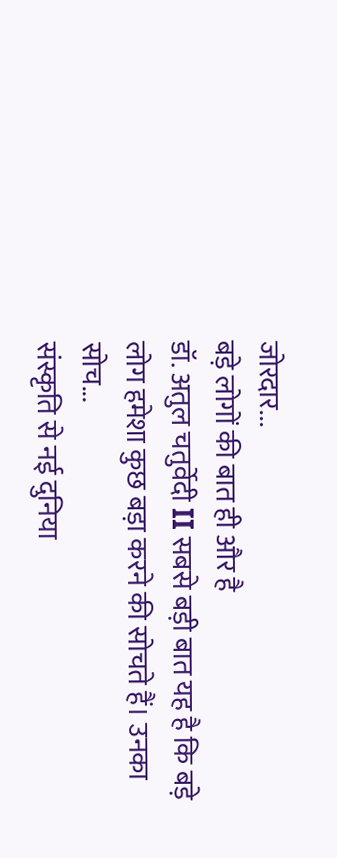जोरदार...
बड़े लोगों की बात ही और है
डॉ. अतुल चतुर्वेदी II सबसे बड़ी बात यह है कि बड़े लोग हमेशा कुछ बड़ा करने की सोचते हैं। उनका सोच...
संस्कृति से नई दुनिया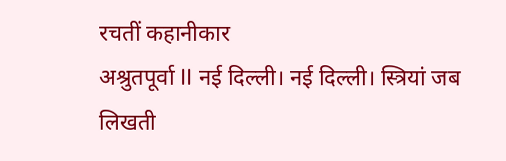रचतीं कहानीकार
अश्रुतपूर्वा II नई दिल्ली। नई दिल्ली। स्त्रियां जब लिखती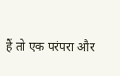हैं तो एक परंपरा और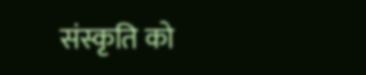संस्कृति को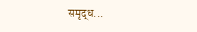समृद्ध...